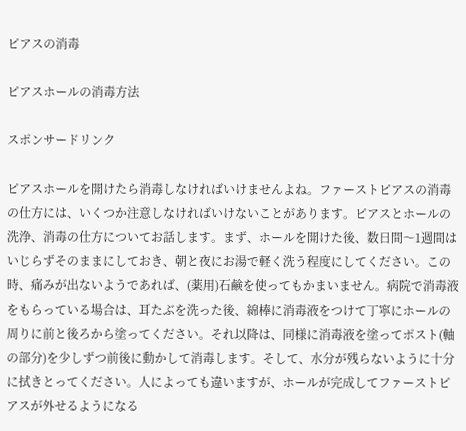ピアスの消毒

ピアスホールの消毒方法

スポンサードリンク

ピアスホールを開けたら消毒しなければいけませんよね。ファーストピアスの消毒の仕方には、いくつか注意しなければいけないことがあります。ピアスとホールの洗浄、消毒の仕方についてお話します。まず、ホールを開けた後、数日間〜1週間はいじらずそのままにしておき、朝と夜にお湯で軽く洗う程度にしてください。この時、痛みが出ないようであれば、(薬用)石鹸を使ってもかまいません。病院で消毒液をもらっている場合は、耳たぶを洗った後、綿棒に消毒液をつけて丁寧にホールの周りに前と後ろから塗ってください。それ以降は、同様に消毒液を塗ってポスト(軸の部分)を少しずつ前後に動かして消毒します。そして、水分が残らないように十分に拭きとってください。人によっても違いますが、ホールが完成してファーストピアスが外せるようになる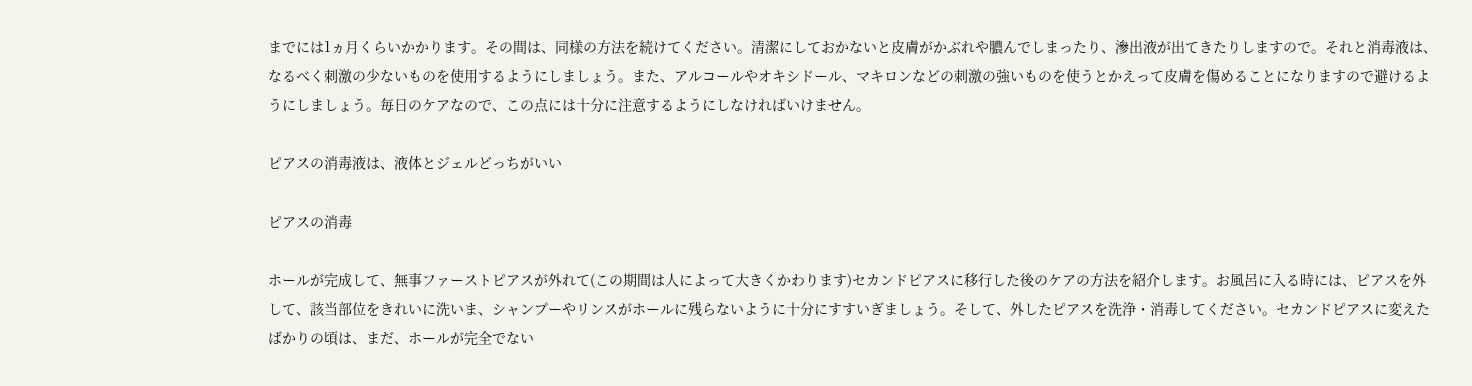までには1ヵ月くらいかかります。その間は、同様の方法を続けてください。清潔にしておかないと皮膚がかぶれや膿んでしまったり、滲出液が出てきたりしますので。それと消毒液は、なるべく刺激の少ないものを使用するようにしましょう。また、アルコールやオキシドール、マキロンなどの刺激の強いものを使うとかえって皮膚を傷めることになりますので避けるようにしましょう。毎日のケアなので、この点には十分に注意するようにしなければいけません。

ピアスの消毒液は、液体とジェルどっちがいい

ピアスの消毒

ホールが完成して、無事ファーストピアスが外れて(この期間は人によって大きくかわります)セカンドピアスに移行した後のケアの方法を紹介します。お風呂に入る時には、ピアスを外して、該当部位をきれいに洗いま、シャンプーやリンスがホールに残らないように十分にすすいぎましょう。そして、外したピアスを洗浄・消毒してください。セカンドピアスに変えたばかりの頃は、まだ、ホールが完全でない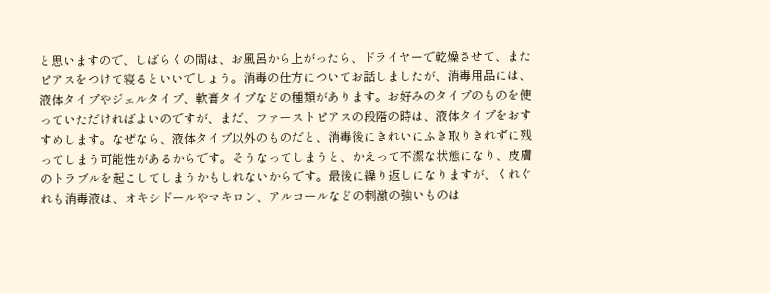と思いますので、しばらくの間は、お風呂から上がったら、ドライヤーで乾燥させて、またピアスをつけて寝るといいでしょう。消毒の仕方についてお話しましたが、消毒用品には、液体タイプやジェルタイプ、軟膏タイプなどの種類があります。お好みのタイプのものを使っていただければよいのですが、まだ、ファーストピアスの段階の時は、液体タイプをおすすめします。なぜなら、液体タイプ以外のものだと、消毒後にきれいにふき取りきれずに残ってしまう可能性があるからです。そうなってしまうと、かえって不潔な状態になり、皮膚のトラブルを起こしてしまうかもしれないからです。最後に繰り返しになりますが、くれぐれも消毒液は、オキシドールやマキロン、アルコールなどの刺激の強いものは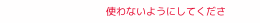使わないようにしてくださ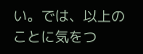い。では、以上のことに気をつ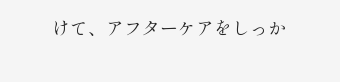けて、アフターケアをしっか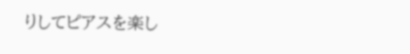りしてピアスを楽し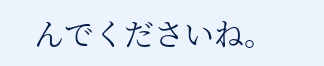んでくださいね。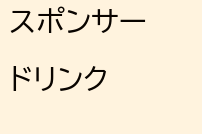スポンサードリンク